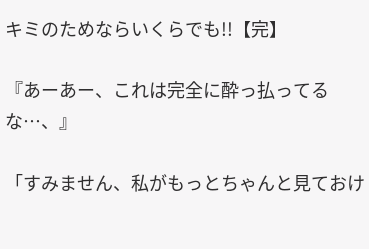キミのためならいくらでも!!【完】

『あーあー、これは完全に酔っ払ってるな…、』

「すみません、私がもっとちゃんと見ておけ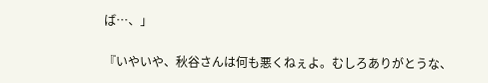ば…、」

『いやいや、秋谷さんは何も悪くねぇよ。むしろありがとうな、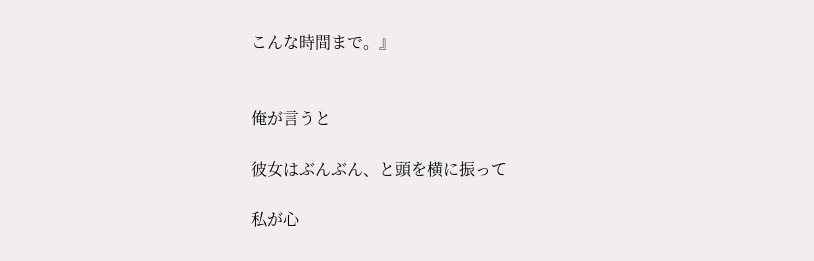こんな時間まで。』


俺が言うと

彼女はぶんぶん、と頭を横に振って

私が心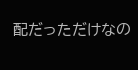配だっただけなの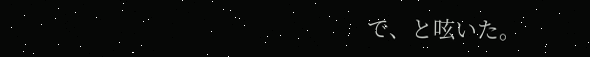で、と呟いた。